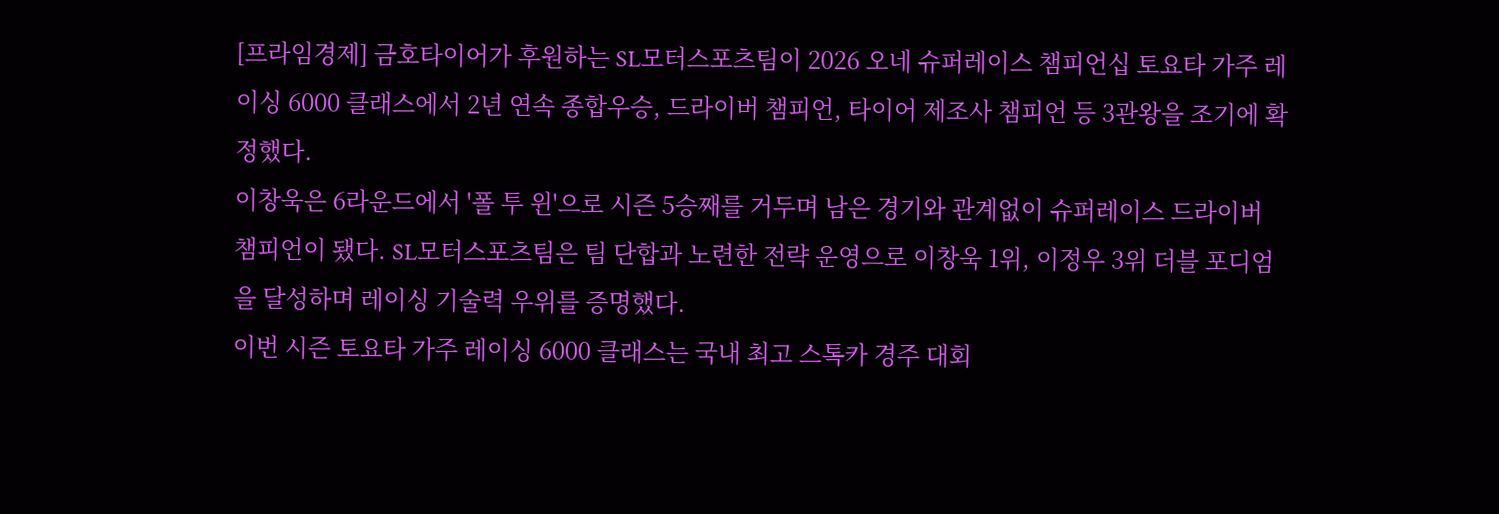[프라임경제] 금호타이어가 후원하는 SL모터스포츠팀이 2026 오네 슈퍼레이스 챔피언십 토요타 가주 레이싱 6000 클래스에서 2년 연속 종합우승, 드라이버 챔피언, 타이어 제조사 챔피언 등 3관왕을 조기에 확정했다.
이창욱은 6라운드에서 '폴 투 윈'으로 시즌 5승째를 거두며 남은 경기와 관계없이 슈퍼레이스 드라이버 챔피언이 됐다. SL모터스포츠팀은 팀 단합과 노련한 전략 운영으로 이창욱 1위, 이정우 3위 더블 포디엄을 달성하며 레이싱 기술력 우위를 증명했다.
이번 시즌 토요타 가주 레이싱 6000 클래스는 국내 최고 스톡카 경주 대회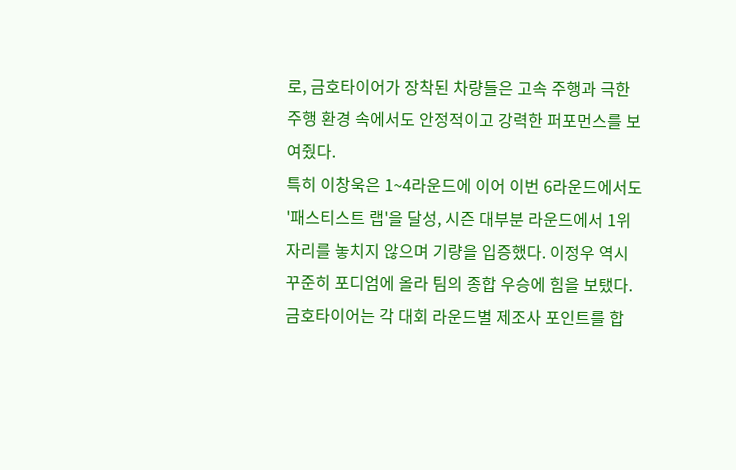로, 금호타이어가 장착된 차량들은 고속 주행과 극한 주행 환경 속에서도 안정적이고 강력한 퍼포먼스를 보여줬다.
특히 이창욱은 1~4라운드에 이어 이번 6라운드에서도 '패스티스트 랩'을 달성, 시즌 대부분 라운드에서 1위 자리를 놓치지 않으며 기량을 입증했다. 이정우 역시 꾸준히 포디엄에 올라 팀의 종합 우승에 힘을 보탰다.
금호타이어는 각 대회 라운드별 제조사 포인트를 합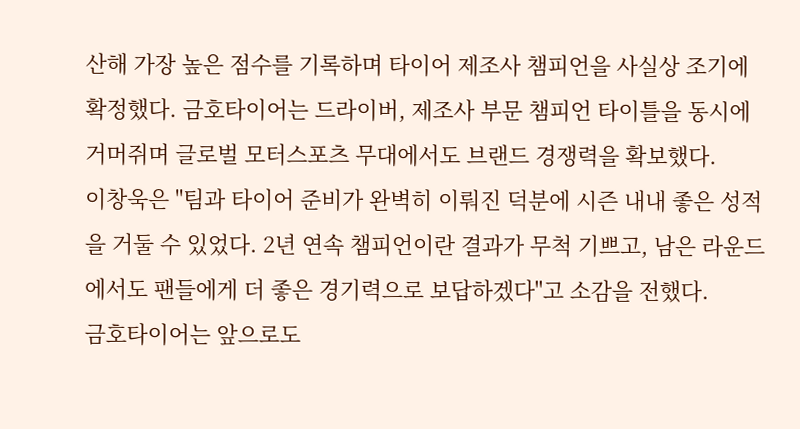산해 가장 높은 점수를 기록하며 타이어 제조사 챔피언을 사실상 조기에 확정했다. 금호타이어는 드라이버, 제조사 부문 챔피언 타이틀을 동시에 거머쥐며 글로벌 모터스포츠 무대에서도 브랜드 경쟁력을 확보했다.
이창욱은 "팀과 타이어 준비가 완벽히 이뤄진 덕분에 시즌 내내 좋은 성적을 거둘 수 있었다. 2년 연속 챔피언이란 결과가 무척 기쁘고, 남은 라운드에서도 팬들에게 더 좋은 경기력으로 보답하겠다"고 소감을 전했다.
금호타이어는 앞으로도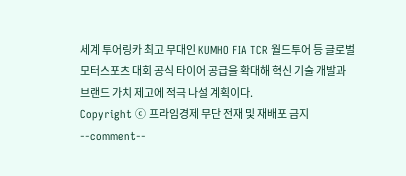세계 투어링카 최고 무대인 KUMHO FIA TCR 월드투어 등 글로벌 모터스포츠 대회 공식 타이어 공급을 확대해 혁신 기술 개발과 브랜드 가치 제고에 적극 나설 계획이다.
Copyright ⓒ 프라임경제 무단 전재 및 재배포 금지
--comment--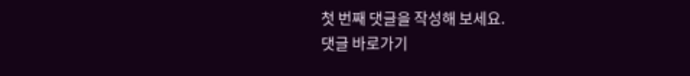첫 번째 댓글을 작성해 보세요.
댓글 바로가기